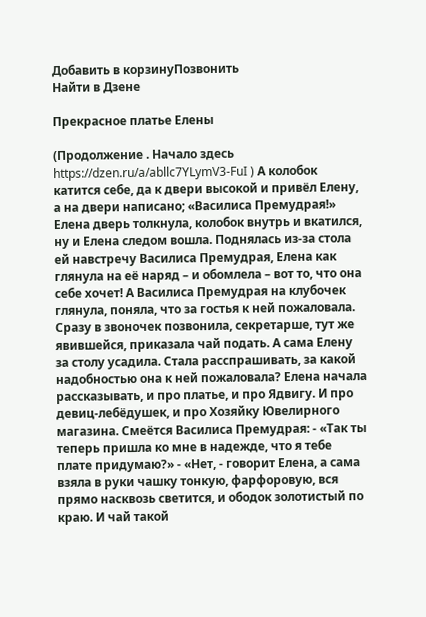Добавить в корзинуПозвонить
Найти в Дзене

Прекрасное платье Елены

(Продолжение . Начало здесь https://dzen.ru/a/abllc7YLymV3-FuI ) А колобок катится себе, да к двери высокой и привёл Елену, а на двери написано; «Василиса Премудрая!» Елена дверь толкнула, колобок внутрь и вкатился, ну и Елена следом вошла. Поднялась из-за стола ей навстречу Василиса Премудрая, Елена как глянула на её наряд – и обомлела – вот то, что она себе хочет! А Василиса Премудрая на клубочек глянула, поняла, что за гостья к ней пожаловала. Сразу в звоночек позвонила, секретарше, тут же явившейся, приказала чай подать. А сама Елену за столу усадила. Стала расспрашивать, за какой надобностью она к ней пожаловала? Елена начала рассказывать, и про платье, и про Ядвигу. И про девиц-лебёдушек, и про Хозяйку Ювелирного магазина. Смеётся Василиса Премудрая: - «Так ты теперь пришла ко мне в надежде, что я тебе плате придумаю?» - «Нет, - говорит Елена, а сама взяла в руки чашку тонкую, фарфоровую, вся прямо насквозь светится, и ободок золотистый по краю. И чай такой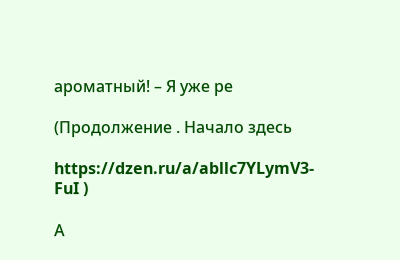ароматный! – Я уже ре

(Продолжение . Начало здесь

https://dzen.ru/a/abllc7YLymV3-FuI )

А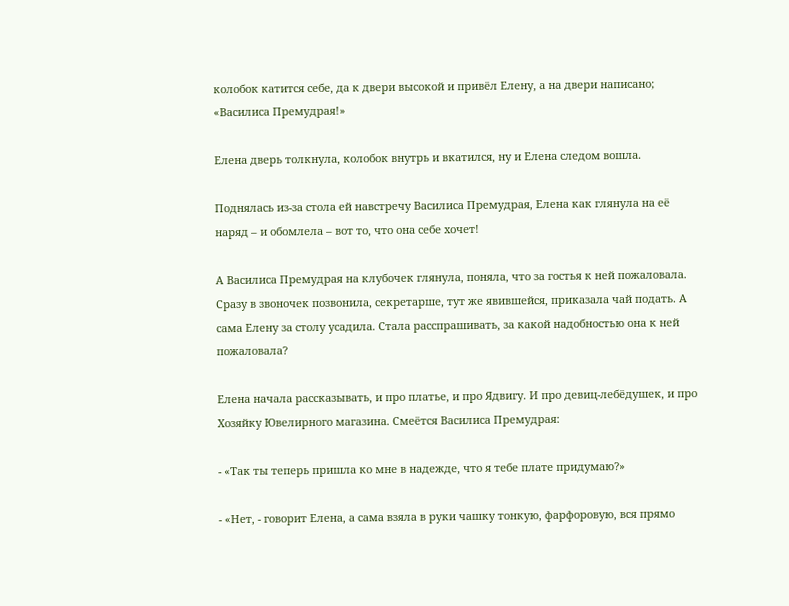колобок катится себе, да к двери высокой и привёл Елену, а на двери написано; «Василиса Премудрая!»

Елена дверь толкнула, колобок внутрь и вкатился, ну и Елена следом вошла.

Поднялась из-за стола ей навстречу Василиса Премудрая, Елена как глянула на её наряд – и обомлела – вот то, что она себе хочет!

А Василиса Премудрая на клубочек глянула, поняла, что за гостья к ней пожаловала. Сразу в звоночек позвонила, секретарше, тут же явившейся, приказала чай подать. А сама Елену за столу усадила. Стала расспрашивать, за какой надобностью она к ней пожаловала?

Елена начала рассказывать, и про платье, и про Ядвигу. И про девиц-лебёдушек, и про Хозяйку Ювелирного магазина. Смеётся Василиса Премудрая:

- «Так ты теперь пришла ко мне в надежде, что я тебе плате придумаю?»

- «Нет, - говорит Елена, а сама взяла в руки чашку тонкую, фарфоровую, вся прямо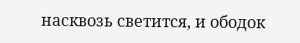насквозь светится, и ободок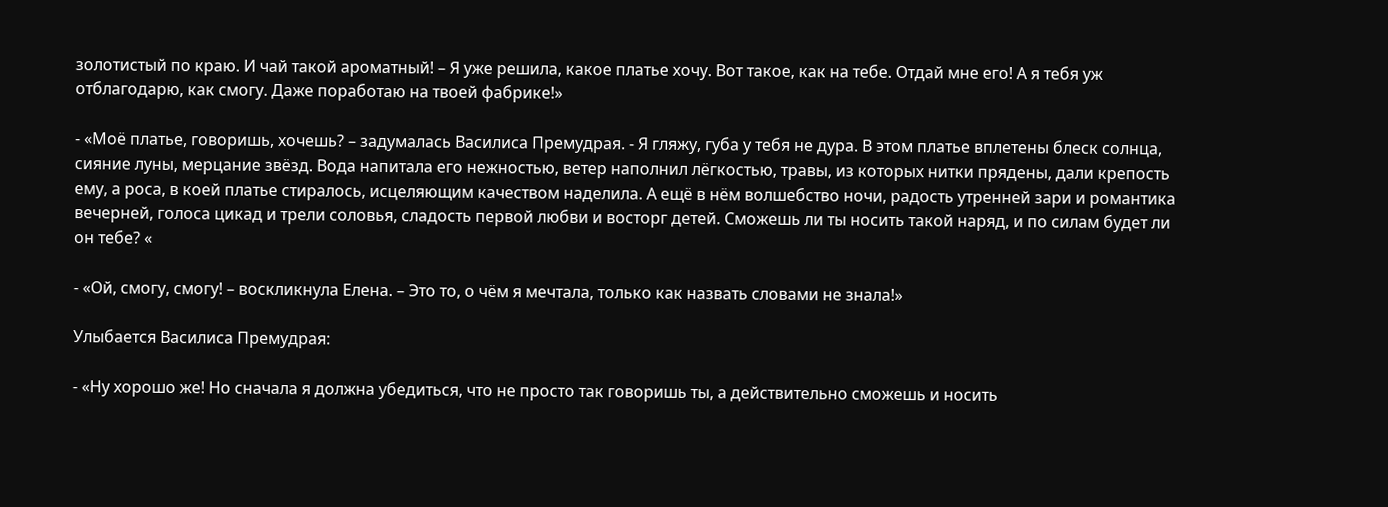золотистый по краю. И чай такой ароматный! – Я уже решила, какое платье хочу. Вот такое, как на тебе. Отдай мне его! А я тебя уж отблагодарю, как смогу. Даже поработаю на твоей фабрике!»

- «Моё платье, говоришь, хочешь? – задумалась Василиса Премудрая. - Я гляжу, губа у тебя не дура. В этом платье вплетены блеск солнца, сияние луны, мерцание звёзд. Вода напитала его нежностью, ветер наполнил лёгкостью, травы, из которых нитки прядены, дали крепость ему, а роса, в коей платье стиралось, исцеляющим качеством наделила. А ещё в нём волшебство ночи, радость утренней зари и романтика вечерней, голоса цикад и трели соловья, сладость первой любви и восторг детей. Сможешь ли ты носить такой наряд, и по силам будет ли он тебе? «

- «Ой, смогу, смогу! – воскликнула Елена. – Это то, о чём я мечтала, только как назвать словами не знала!»

Улыбается Василиса Премудрая:

- «Ну хорошо же! Но сначала я должна убедиться, что не просто так говоришь ты, а действительно сможешь и носить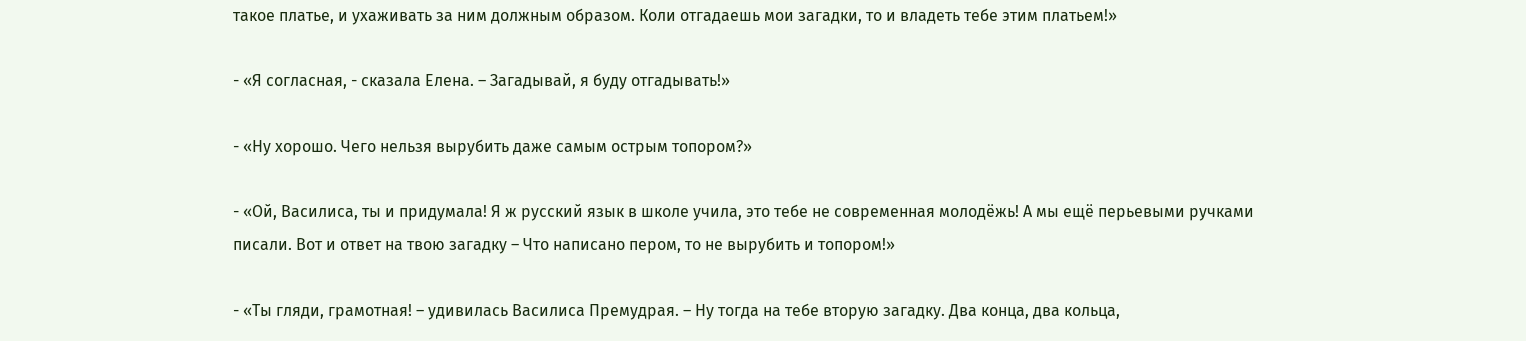такое платье, и ухаживать за ним должным образом. Коли отгадаешь мои загадки, то и владеть тебе этим платьем!»

- «Я согласная, - сказала Елена. – Загадывай, я буду отгадывать!»

- «Ну хорошо. Чего нельзя вырубить даже самым острым топором?»

- «Ой, Василиса, ты и придумала! Я ж русский язык в школе учила, это тебе не современная молодёжь! А мы ещё перьевыми ручками писали. Вот и ответ на твою загадку – Что написано пером, то не вырубить и топором!»

- «Ты гляди, грамотная! – удивилась Василиса Премудрая. – Ну тогда на тебе вторую загадку. Два конца, два кольца,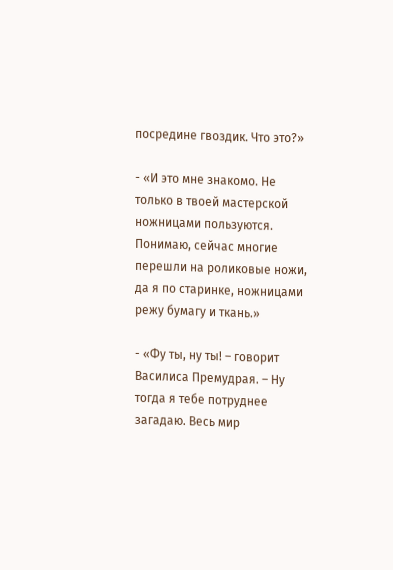посредине гвоздик. Что это?»

- «И это мне знакомо. Не только в твоей мастерской ножницами пользуются. Понимаю, сейчас многие перешли на роликовые ножи, да я по старинке, ножницами режу бумагу и ткань.»

- «Фу ты, ну ты! – говорит Василиса Премудрая. – Ну тогда я тебе потруднее загадаю. Весь мир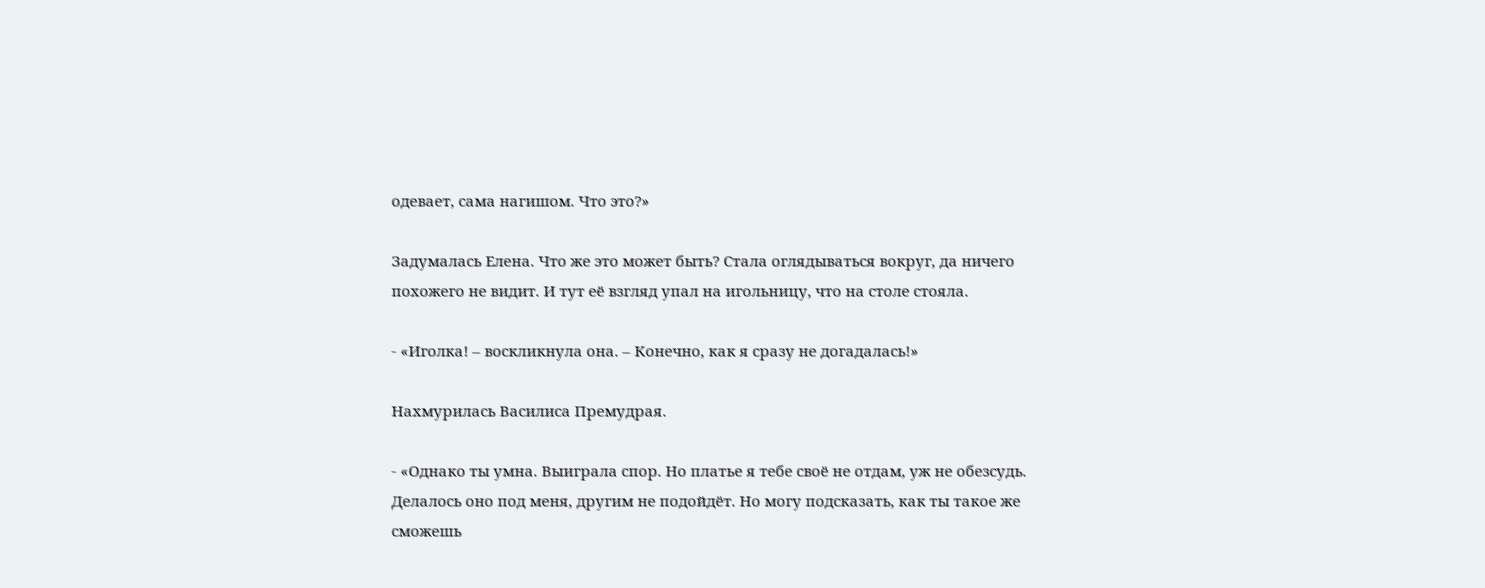одевает, сама нагишом. Что это?»

Задумалась Елена. Что же это может быть? Стала оглядываться вокруг, да ничего похожего не видит. И тут её взгляд упал на игольницу, что на столе стояла.

- «Иголка! – воскликнула она. – Конечно, как я сразу не догадалась!»

Нахмурилась Василиса Премудрая.

- «Однако ты умна. Выиграла спор. Но платье я тебе своё не отдам, уж не обезсудь. Делалось оно под меня, другим не подойдёт. Но могу подсказать, как ты такое же сможешь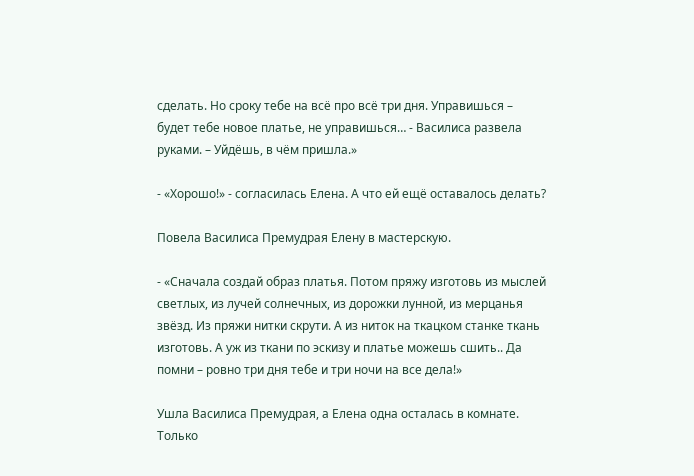сделать. Но сроку тебе на всё про всё три дня. Управишься – будет тебе новое платье, не управишься… - Василиса развела руками. – Уйдёшь, в чём пришла.»

- «Хорошо!» - согласилась Елена. А что ей ещё оставалось делать?

Повела Василиса Премудрая Елену в мастерскую.

- «Сначала создай образ платья. Потом пряжу изготовь из мыслей светлых, из лучей солнечных, из дорожки лунной, из мерцанья звёзд. Из пряжи нитки скрути. А из ниток на ткацком станке ткань изготовь. А уж из ткани по эскизу и платье можешь сшить.. Да помни – ровно три дня тебе и три ночи на все дела!»

Ушла Василиса Премудрая, а Елена одна осталась в комнате. Только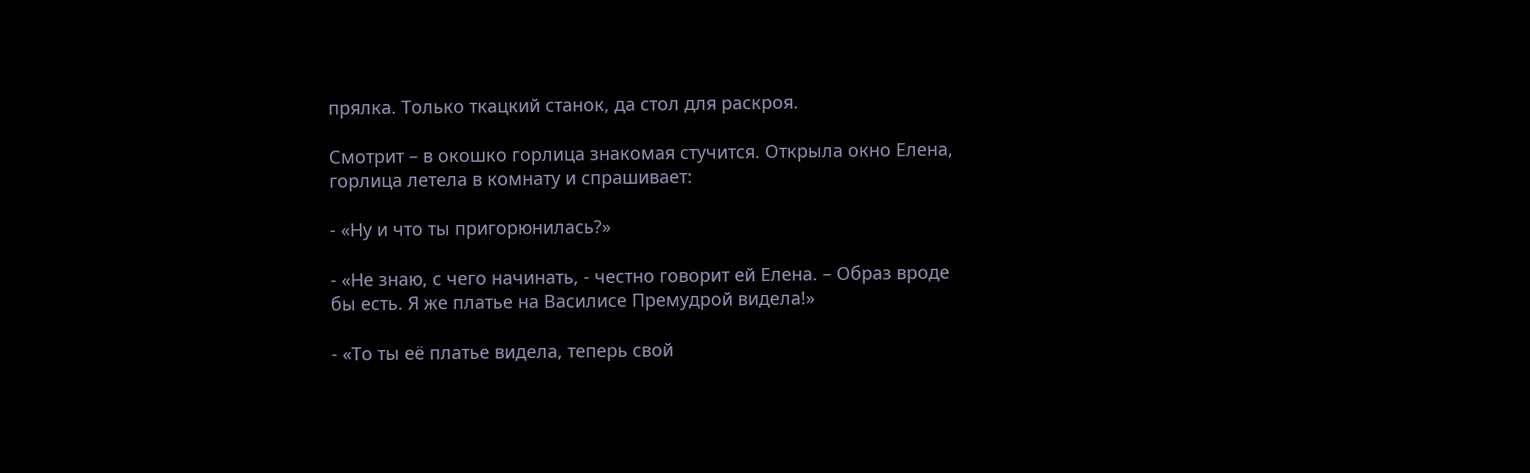прялка. Только ткацкий станок, да стол для раскроя.

Смотрит – в окошко горлица знакомая стучится. Открыла окно Елена, горлица летела в комнату и спрашивает:

- «Ну и что ты пригорюнилась?»

- «Не знаю, с чего начинать, - честно говорит ей Елена. – Образ вроде бы есть. Я же платье на Василисе Премудрой видела!»

- «То ты её платье видела, теперь свой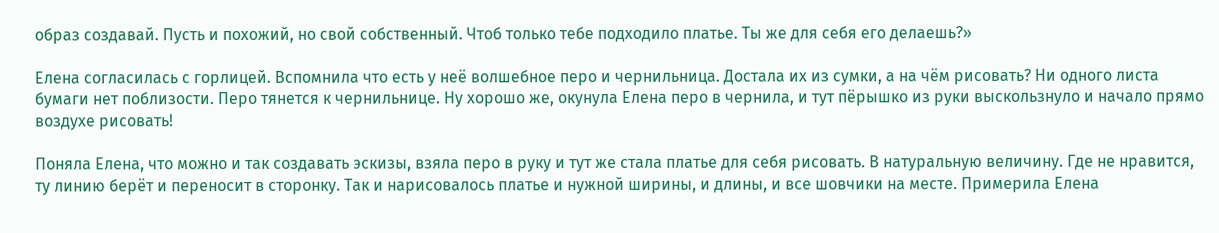образ создавай. Пусть и похожий, но свой собственный. Чтоб только тебе подходило платье. Ты же для себя его делаешь?»

Елена согласилась с горлицей. Вспомнила что есть у неё волшебное перо и чернильница. Достала их из сумки, а на чём рисовать? Ни одного листа бумаги нет поблизости. Перо тянется к чернильнице. Ну хорошо же, окунула Елена перо в чернила, и тут пёрышко из руки выскользнуло и начало прямо воздухе рисовать!

Поняла Елена, что можно и так создавать эскизы, взяла перо в руку и тут же стала платье для себя рисовать. В натуральную величину. Где не нравится, ту линию берёт и переносит в сторонку. Так и нарисовалось платье и нужной ширины, и длины, и все шовчики на месте. Примерила Елена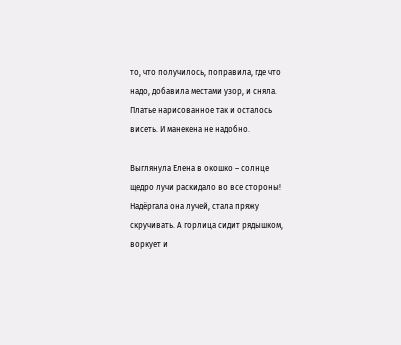то, что получилось, поправила, где что надо, добавила местами узор, и сняла. Платье нарисованное так и осталось висеть. И манекена не надобно.

Выглянула Елена в окошко – солнце щедро лучи раскидало во все стороны! Надёргала она лучей, стала пряжу скручивать. А горлица сидит рядышком, воркует и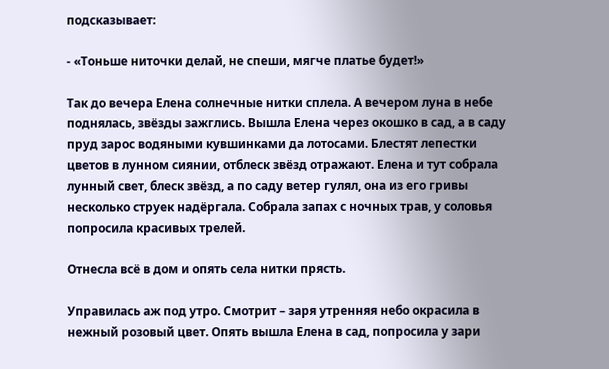подсказывает:

- «Тоньше ниточки делай, не спеши, мягче платье будет!»

Так до вечера Елена солнечные нитки сплела. А вечером луна в небе поднялась, звёзды зажглись. Вышла Елена через окошко в сад, а в саду пруд зарос водяными кувшинками да лотосами. Блестят лепестки цветов в лунном сиянии, отблеск звёзд отражают. Елена и тут собрала лунный свет, блеск звёзд, а по саду ветер гулял, она из его гривы несколько струек надёргала. Собрала запах с ночных трав, у соловья попросила красивых трелей.

Отнесла всё в дом и опять села нитки прясть.

Управилась аж под утро. Смотрит – заря утренняя небо окрасила в нежный розовый цвет. Опять вышла Елена в сад, попросила у зари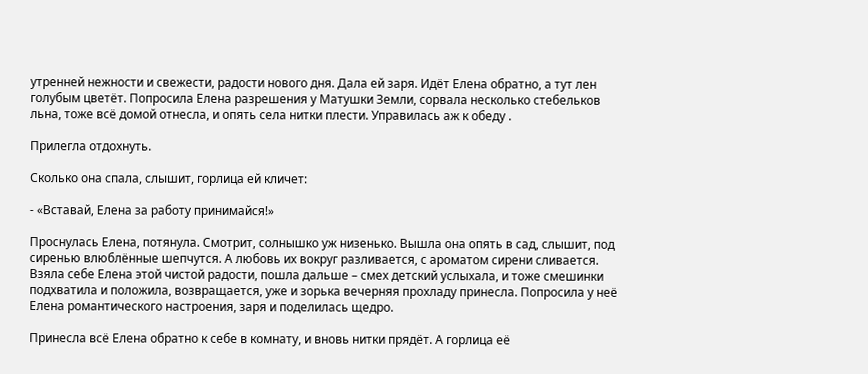утренней нежности и свежести, радости нового дня. Дала ей заря. Идёт Елена обратно, а тут лен голубым цветёт. Попросила Елена разрешения у Матушки Земли, сорвала несколько стебельков льна, тоже всё домой отнесла, и опять села нитки плести. Управилась аж к обеду .

Прилегла отдохнуть.

Сколько она спала, слышит, горлица ей кличет:

- «Вставай, Елена за работу принимайся!»

Проснулась Елена, потянула. Смотрит, солнышко уж низенько. Вышла она опять в сад, слышит, под сиренью влюблённые шепчутся. А любовь их вокруг разливается, с ароматом сирени сливается. Взяла себе Елена этой чистой радости, пошла дальше – смех детский услыхала, и тоже смешинки подхватила и положила, возвращается, уже и зорька вечерняя прохладу принесла. Попросила у неё Елена романтического настроения, заря и поделилась щедро.

Принесла всё Елена обратно к себе в комнату, и вновь нитки прядёт. А горлица её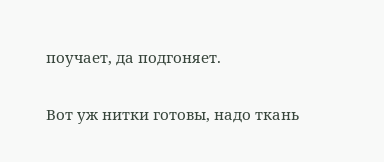поучает, да подгоняет.

Вот уж нитки готовы, надо ткань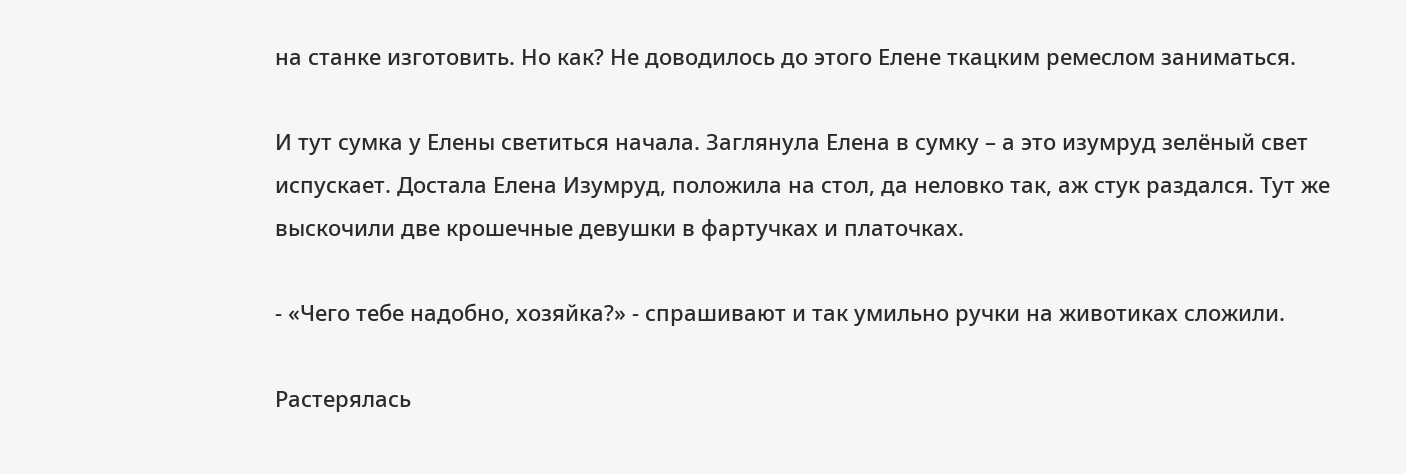на станке изготовить. Но как? Не доводилось до этого Елене ткацким ремеслом заниматься.

И тут сумка у Елены светиться начала. Заглянула Елена в сумку – а это изумруд зелёный свет испускает. Достала Елена Изумруд, положила на стол, да неловко так, аж стук раздался. Тут же выскочили две крошечные девушки в фартучках и платочках.

- «Чего тебе надобно, хозяйка?» - спрашивают и так умильно ручки на животиках сложили.

Растерялась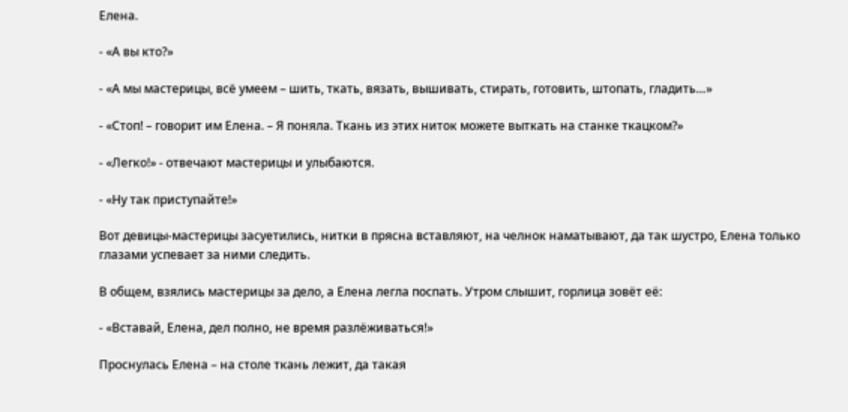Елена.

- «А вы кто?»

- «А мы мастерицы, всё умеем – шить, ткать, вязать, вышивать, стирать, готовить, штопать, гладить…»

- «Стоп! – говорит им Елена. – Я поняла. Ткань из этих ниток можете выткать на станке ткацком?»

- «Легко!» - отвечают мастерицы и улыбаются.

- «Ну так приступайте!»

Вот девицы-мастерицы засуетились, нитки в прясна вставляют, на челнок наматывают, да так шустро, Елена только глазами успевает за ними следить.

В общем, взялись мастерицы за дело, а Елена легла поспать. Утром слышит, горлица зовёт её:

- «Вставай, Елена, дел полно, не время разлёживаться!»

Проснулась Елена – на столе ткань лежит, да такая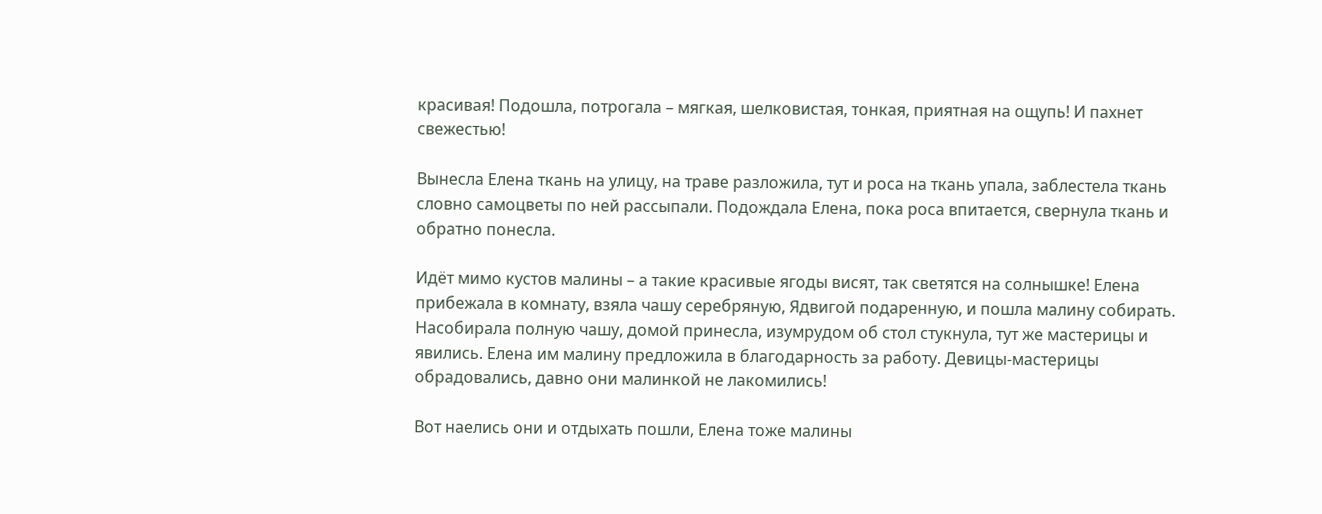красивая! Подошла, потрогала – мягкая, шелковистая, тонкая, приятная на ощупь! И пахнет свежестью!

Вынесла Елена ткань на улицу, на траве разложила, тут и роса на ткань упала, заблестела ткань словно самоцветы по ней рассыпали. Подождала Елена, пока роса впитается, свернула ткань и обратно понесла.

Идёт мимо кустов малины – а такие красивые ягоды висят, так светятся на солнышке! Елена прибежала в комнату, взяла чашу серебряную, Ядвигой подаренную, и пошла малину собирать. Насобирала полную чашу, домой принесла, изумрудом об стол стукнула, тут же мастерицы и явились. Елена им малину предложила в благодарность за работу. Девицы-мастерицы обрадовались, давно они малинкой не лакомились!

Вот наелись они и отдыхать пошли, Елена тоже малины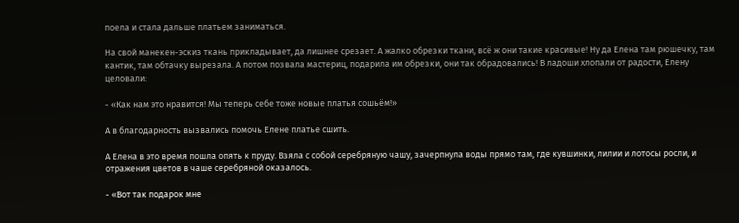поела и стала дальше платьем заниматься.

На свой манекен-эскиз ткань прикладывает, да лишнее срезает. А жалко обрезки ткани, всё ж они такие красивые! Ну да Елена там рюшечку, там кантик, там обтачку вырезала. А потом позвала мастериц, подарила им обрезки, они так обрадовались! В ладоши хлопали от радости, Елену целовали:

- «Как нам это нравится! Мы теперь себе тоже новые платья сошьём!»

А в благодарность вызвались помочь Елене платье сшить.

А Елена в это время пошла опять к пруду. Взяла с собой серебряную чашу, зачерпнула воды прямо там, где кувшинки, лилии и лотосы росли, и отражения цветов в чаше серебряной оказалось.

- «Вот так подарок мне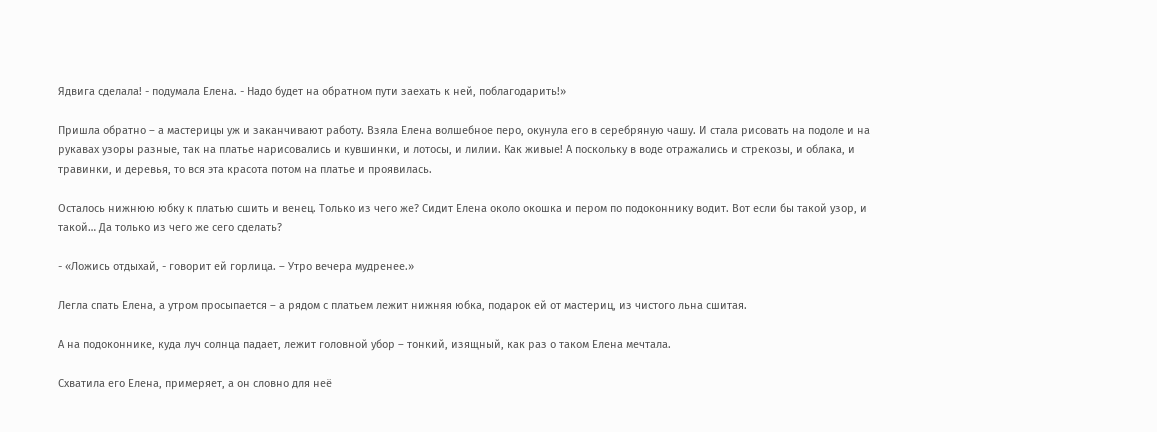Ядвига сделала! - подумала Елена. - Надо будет на обратном пути заехать к ней, поблагодарить!»

Пришла обратно – а мастерицы уж и заканчивают работу. Взяла Елена волшебное перо, окунула его в серебряную чашу. И стала рисовать на подоле и на рукавах узоры разные, так на платье нарисовались и кувшинки, и лотосы, и лилии. Как живые! А поскольку в воде отражались и стрекозы, и облака, и травинки, и деревья, то вся эта красота потом на платье и проявилась.

Осталось нижнюю юбку к платью сшить и венец. Только из чего же? Сидит Елена около окошка и пером по подоконнику водит. Вот если бы такой узор, и такой… Да только из чего же сего сделать?

- «Ложись отдыхай, - говорит ей горлица. – Утро вечера мудренее.»

Легла спать Елена, а утром просыпается – а рядом с платьем лежит нижняя юбка, подарок ей от мастериц, из чистого льна сшитая.

А на подоконнике, куда луч солнца падает, лежит головной убор – тонкий, изящный, как раз о таком Елена мечтала.

Схватила его Елена, примеряет, а он словно для неё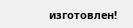изготовлен!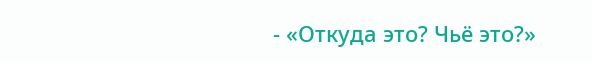- «Откуда это? Чьё это?»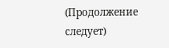(Продолжение следует)